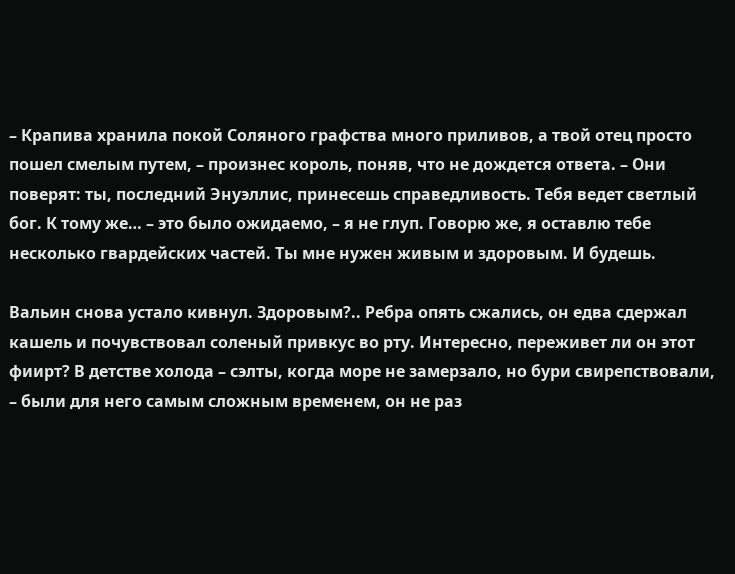– Крапива хранила покой Соляного графства много приливов, а твой отец просто пошел смелым путем, – произнес король, поняв, что не дождется ответа. – Они поверят: ты, последний Энуэллис, принесешь справедливость. Тебя ведет светлый бог. К тому же… – это было ожидаемо, – я не глуп. Говорю же, я оставлю тебе несколько гвардейских частей. Ты мне нужен живым и здоровым. И будешь.

Вальин снова устало кивнул. Здоровым?.. Ребра опять сжались, он едва сдержал кашель и почувствовал соленый привкус во рту. Интересно, переживет ли он этот фиирт? В детстве холода – сэлты, когда море не замерзало, но бури свирепствовали, – были для него самым сложным временем, он не раз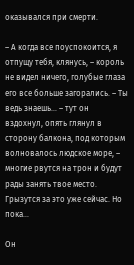оказывался при смерти.

– А когда все поуспокоится, я отпущу тебя, клянусь, – король не видел ничего, голубые глаза его все больше загорались. – Ты ведь знаешь… – тут он вздохнул, опять глянул в сторону балкона, под которым волновалось людское море, – многие рвутся на трон и будут рады занять твое место. Грызутся за это уже сейчас. Но пока…

Он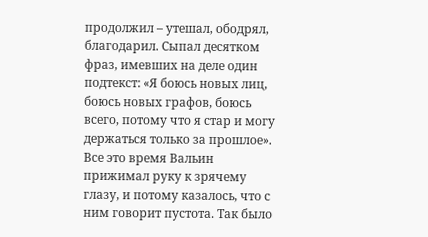продолжил – утешал, ободрял, благодарил. Сыпал десятком фраз, имевших на деле один подтекст: «Я боюсь новых лиц, боюсь новых графов, боюсь всего, потому что я стар и могу держаться только за прошлое». Все это время Вальин прижимал руку к зрячему глазу, и потому казалось, что с ним говорит пустота. Так было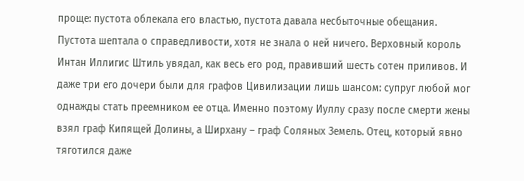проще: пустота облекала его властью, пустота давала несбыточные обещания. Пустота шептала о справедливости, хотя не знала о ней ничего. Верховный король Интан Иллигис Штиль увядал, как весь его род, правивший шесть сотен приливов. И даже три его дочери были для графов Цивилизации лишь шансом: супруг любой мог однажды стать преемником ее отца. Именно поэтому Иуллу сразу после смерти жены взял граф Кипящей Долины, а Ширхану – граф Соляных Земель. Отец, который явно тяготился даже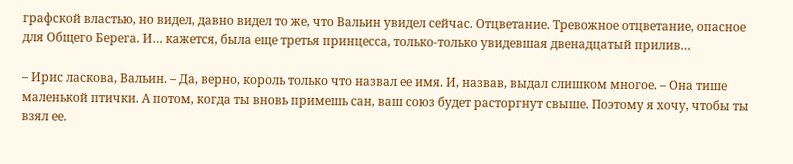графской властью, но видел, давно видел то же, что Вальин увидел сейчас. Отцветание. Тревожное отцветание, опасное для Общего Берега. И… кажется, была еще третья принцесса, только-только увидевшая двенадцатый прилив…

– Ирис ласкова, Вальин. – Да, верно, король только что назвал ее имя. И, назвав, выдал слишком многое. – Она тише маленькой птички. А потом, когда ты вновь примешь сан, ваш союз будет расторгнут свыше. Поэтому я хочу, чтобы ты взял ее.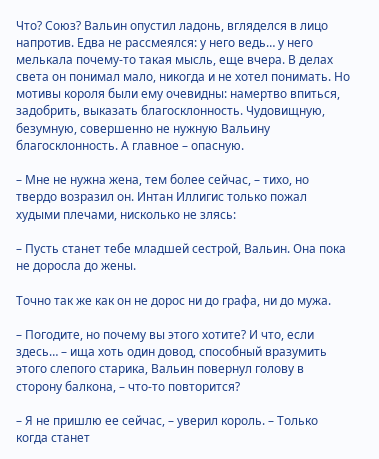Что? Союз? Вальин опустил ладонь, вгляделся в лицо напротив. Едва не рассмеялся: у него ведь… у него мелькала почему-то такая мысль, еще вчера. В делах света он понимал мало, никогда и не хотел понимать. Но мотивы короля были ему очевидны: намертво впиться, задобрить, выказать благосклонность. Чудовищную, безумную, совершенно не нужную Вальину благосклонность. А главное – опасную.

– Мне не нужна жена, тем более сейчас, – тихо, но твердо возразил он. Интан Иллигис только пожал худыми плечами, нисколько не злясь:

– Пусть станет тебе младшей сестрой, Вальин. Она пока не доросла до жены.

Точно так же как он не дорос ни до графа, ни до мужа.

– Погодите, но почему вы этого хотите? И что, если здесь… – ища хоть один довод, способный вразумить этого слепого старика, Вальин повернул голову в сторону балкона, – что-то повторится?

– Я не пришлю ее сейчас, – уверил король. – Только когда станет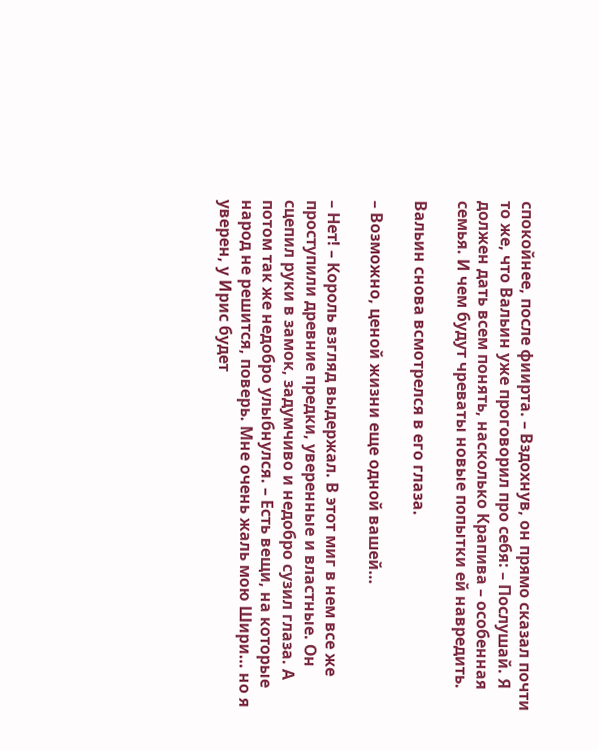спокойнее, после фиирта. – Вздохнув, он прямо сказал почти то же, что Вальин уже проговорил про себя: – Послушай. Я должен дать всем понять, насколько Крапива – особенная семья. И чем будут чреваты новые попытки ей навредить.

Вальин снова всмотрелся в его глаза.

– Возможно, ценой жизни еще одной вашей…

– Нет! – Король взгляд выдержал. В этот миг в нем все же проступили древние предки, уверенные и властные. Он сцепил руки в замок, задумчиво и недобро сузил глаза. А потом так же недобро улыбнулся. – Есть вещи, на которые народ не решится, поверь. Мне очень жаль мою Шири… но я уверен, у Ирис будет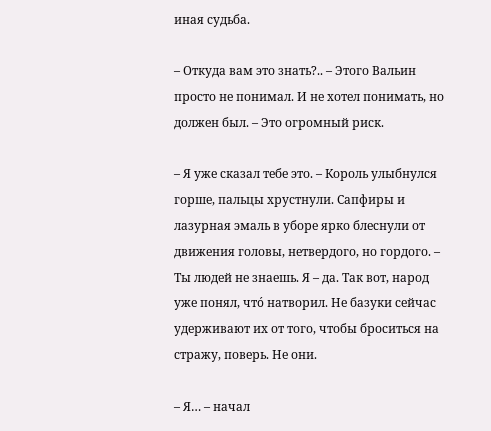иная судьба.

– Откуда вам это знать?.. – Этого Вальин просто не понимал. И не хотел понимать, но должен был. – Это огромный риск.

– Я уже сказал тебе это. – Король улыбнулся горше, пальцы хрустнули. Сапфиры и лазурная эмаль в уборе ярко блеснули от движения головы, нетвердого, но гордого. – Ты людей не знаешь. Я – да. Так вот, народ уже понял, чтó натворил. Не базуки сейчас удерживают их от того, чтобы броситься на стражу, поверь. Не они.

– Я… – начал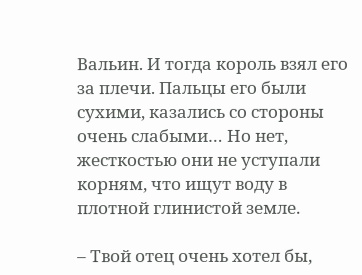Вальин. И тогда король взял его за плечи. Пальцы его были сухими, казались со стороны очень слабыми… Но нет, жесткостью они не уступали корням, что ищут воду в плотной глинистой земле.

– Твой отец очень хотел бы,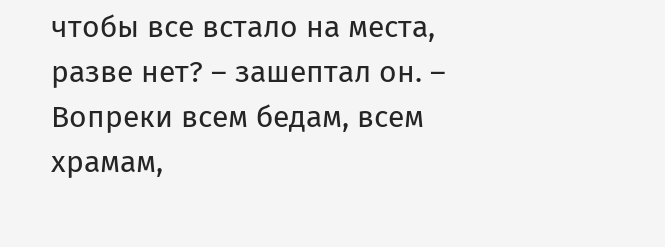чтобы все встало на места, разве нет? – зашептал он. – Вопреки всем бедам, всем храмам,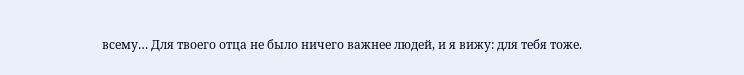всему… Для твоего отца не было ничего важнее людей, и я вижу: для тебя тоже.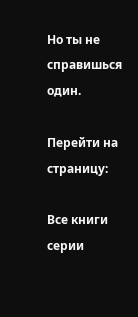Но ты не справишься один.

Перейти на страницу:

Все книги серии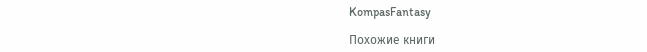KompasFantasy

Похожие книги